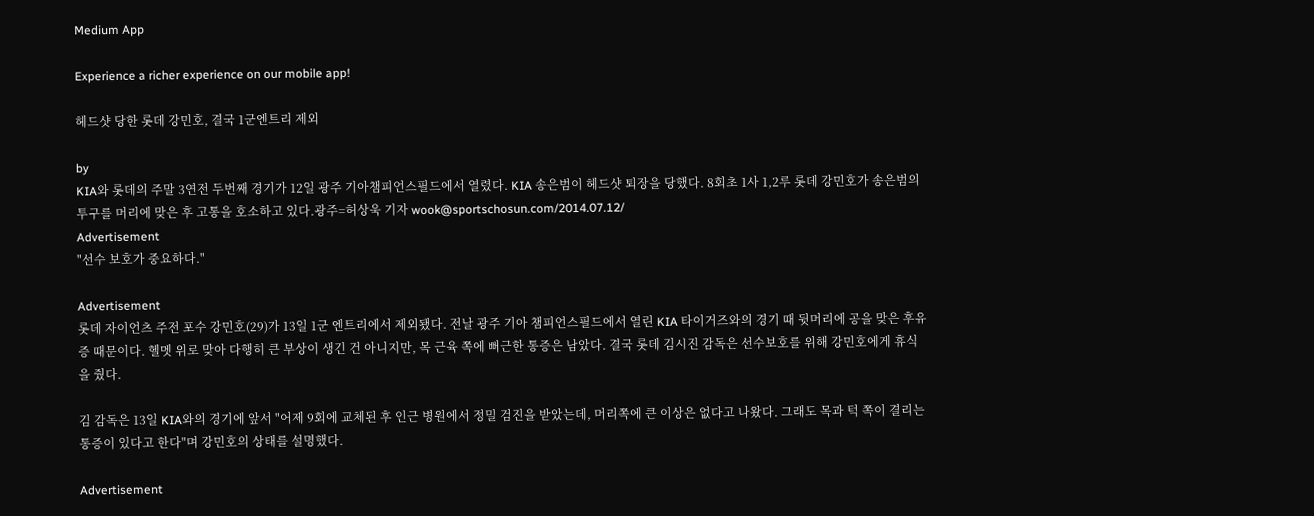Medium App

Experience a richer experience on our mobile app!

헤드샷 당한 롯데 강민호, 결국 1군엔트리 제외

by
KIA와 롯데의 주말 3연전 두번째 경기가 12일 광주 기아챔피언스필드에서 열렸다. KIA 송은범이 헤드샷 퇴장을 당했다. 8회초 1사 1,2루 롯데 강민호가 송은범의 투구를 머리에 맞은 후 고통을 호소하고 있다.광주=허상욱 기자 wook@sportschosun.com/2014.07.12/
Advertisement
"선수 보호가 중요하다."

Advertisement
롯데 자이언츠 주전 포수 강민호(29)가 13일 1군 엔트리에서 제외됐다. 전날 광주 기아 챔피언스필드에서 열린 KIA 타이거즈와의 경기 때 뒷머리에 공을 맞은 후유증 때문이다. 헬멧 위로 맞아 다행히 큰 부상이 생긴 건 아니지만, 목 근육 쪽에 뻐근한 통증은 남았다. 결국 롯데 김시진 감독은 선수보호를 위해 강민호에게 휴식을 줬다.

김 감독은 13일 KIA와의 경기에 앞서 "어제 9회에 교체된 후 인근 병원에서 정밀 검진을 받았는데, 머리쪽에 큰 이상은 없다고 나왔다. 그래도 목과 턱 쪽이 결리는 통증이 있다고 한다"며 강민호의 상태를 설명했다.

Advertisement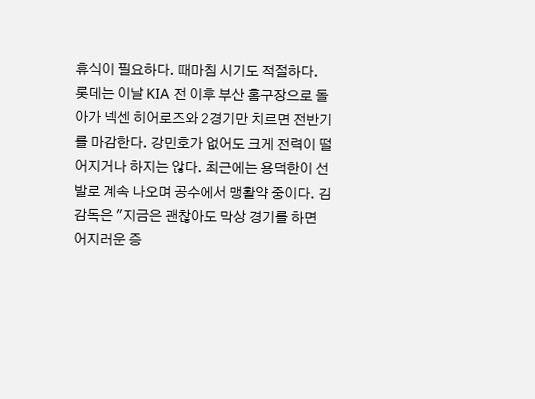휴식이 필요하다. 때마침 시기도 적절하다. 롯데는 이날 KIA 전 이후 부산 홈구장으로 돌아가 넥센 히어로즈와 2경기만 치르면 전반기를 마감한다. 강민호가 없어도 크게 전력이 떨어지거나 하지는 않다. 최근에는 용덕한이 선발로 계속 나오며 공수에서 맹활약 중이다. 김 감독은 "지금은 괜찮아도 막상 경기를 하면 어지러운 증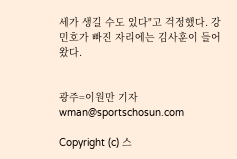세가 생길 수도 있다"고 걱정했다. 강민호가 빠진 자리에는 김사훈이 들어왔다.


광주=이원만 기자 wman@sportschosun.com

Copyright (c) 스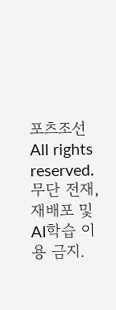포츠조선 All rights reserved. 무단 전재, 재배포 및 AI학습 이용 금지.